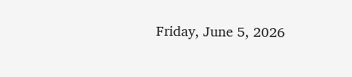Friday, June 5, 2026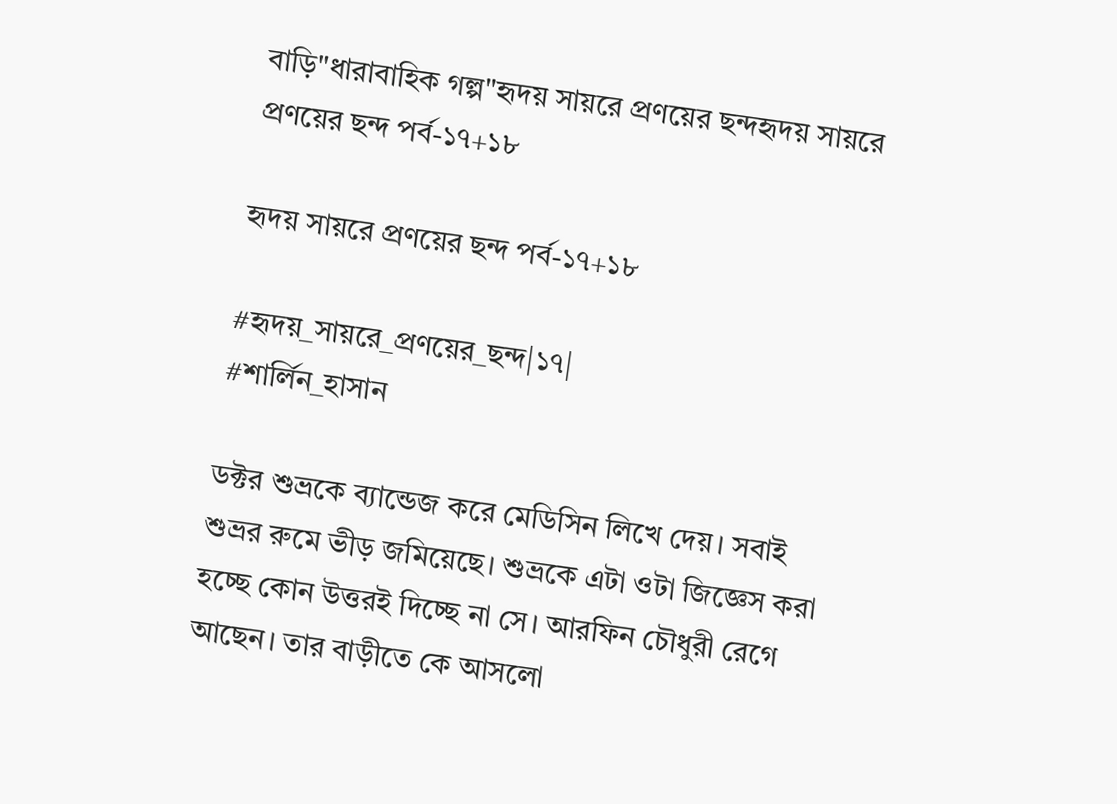বাড়ি"ধারাবাহিক গল্প"হৃদয় সায়রে প্রণয়ের ছন্দহৃদয় সায়রে প্রণয়ের ছন্দ পর্ব-১৭+১৮

হৃদয় সায়রে প্রণয়ের ছন্দ পর্ব-১৭+১৮

#হৃদয়_সায়রে_প্রণয়ের_ছন্দ|১৭|
#শার্লিন_হাসান

ডক্টর শুভ্রকে ব্যান্ডেজ করে মেডিসিন লিখে দেয়। সবাই শুভ্রর রুমে ভীড় জমিয়েছে। শুভ্রকে এটা ওটা জিজ্ঞেস করা হচ্ছে কোন উত্তরই দিচ্ছে না সে। আরফিন চৌধুরী রেগে আছেন। তার বাড়ীতে কে আসলো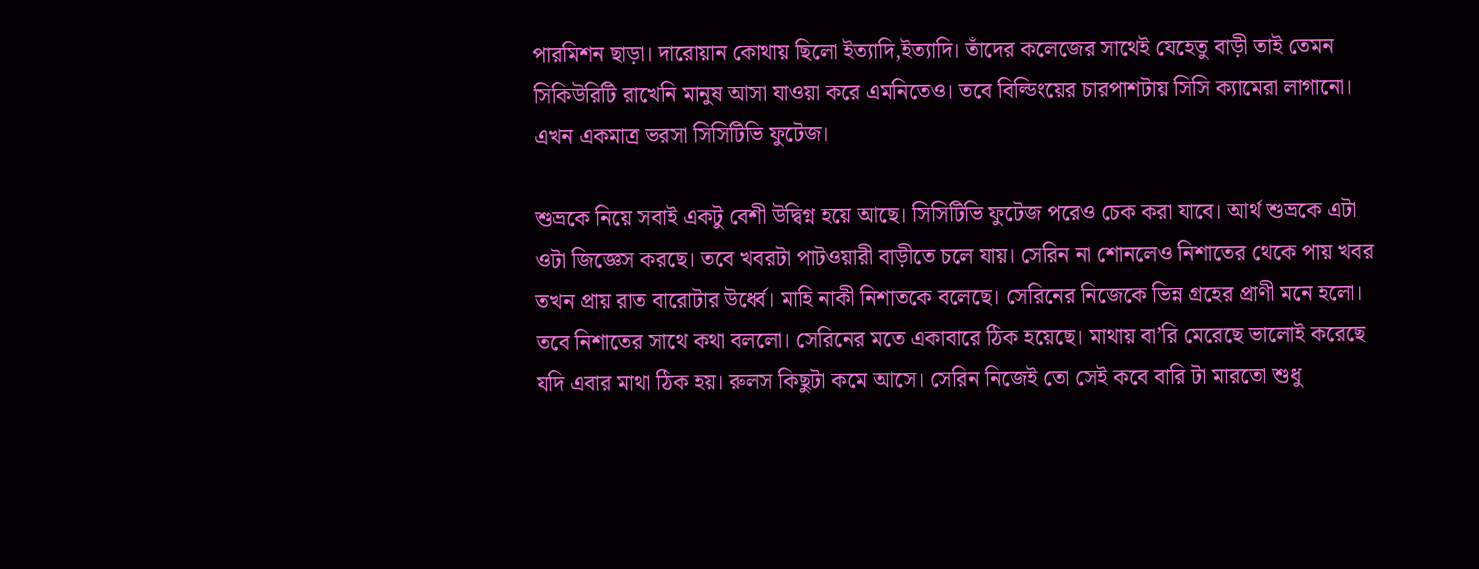পারমিশন ছাড়া। দারোয়ান কোথায় ছিলো ইত্যাদি,ইত্যাদি। তাঁদের কলেজের সাথেই যেহেতু বাড়ী তাই তেমন সিকিউরিটি রাখেনি মানুষ আসা যাওয়া করে এমনিতেও। তবে বিল্ডিংয়ের চারপাশটায় সিসি ক্যামেরা লাগানো। এখন একমাত্র ভরসা সিসিটিভি ফুটেজ।

শুভ্রকে নিয়ে সবাই একটু বেশী উদ্বিগ্ন হয়ে আছে। সিসিটিভি ফুটেজ পরেও চেক করা যাবে। আর্থ শুভ্রকে এটা ওটা জিজ্ঞেস করছে। তবে খবরটা পাটওয়ারী বাড়ীতে চলে যায়। সেরিন না শোনলেও নিশাতের থেকে পায় খবর তখন প্রায় রাত বারোটার উর্ধ্বে। মাহি নাকী নিশাতকে বলেছে। সেরিনের নিজেকে ভিন্ন গ্রহের প্রাণী মনে হলো। তবে নিশাতের সাথে কথা বললো। সেরিনের মতে একাবারে ঠিক হয়েছে। মাথায় বা’রি মেরেছে ভালোই করেছে যদি এবার মাথা ঠিক হয়। রুলস কিছুটা কমে আসে। সেরিন নিজেই তো সেই কবে বারি টা মারতো শুধু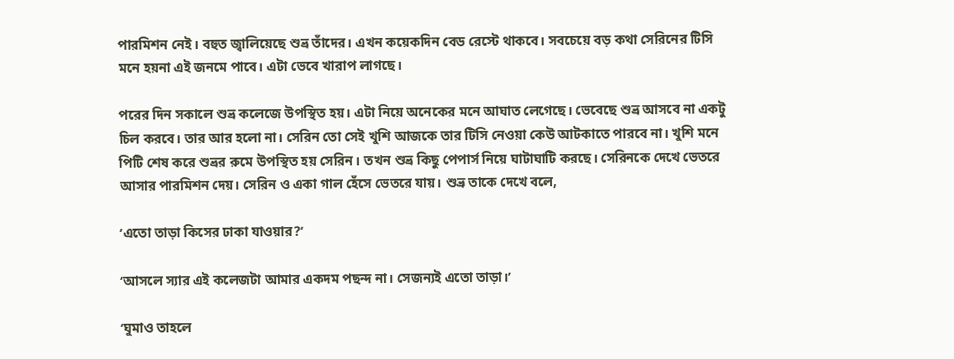পারমিশন নেই। বহুত জ্বালিয়েছে শুভ্র তাঁদের। এখন কয়েকদিন বেড রেস্টে থাকবে। সবচেয়ে বড় কথা সেরিনের টিসি মনে হয়না এই জনমে পাবে। এটা ভেবে খারাপ লাগছে।

পরের দিন সকালে শুভ্র কলেজে উপস্থিত হয়। এটা নিয়ে অনেকের মনে আঘাত লেগেছে। ভেবেছে শুভ্র আসবে না একটু চিল করবে। তার আর হলো না। সেরিন তো সেই খুশি আজকে তার টিসি নেওয়া কেউ আটকাতে পারবে না। খুশি মনে পিটি শেষ করে শুভ্রর রুমে উপস্থিত হয় সেরিন। তখন শুভ্র কিছু পেপার্স নিয়ে ঘাটাঘাটি করছে। সেরিনকে দেখে ভেতরে আসার পারমিশন দেয়। সেরিন ও একা গাল হেঁসে ভেতরে যায়। শুভ্র তাকে দেখে বলে,

‘এতো তাড়া কিসের ঢাকা যাওয়ার?’

‘আসলে স্যার এই কলেজটা আমার একদম পছন্দ না। সেজন্যই এতো তাড়া।’

‘ঘুমাও তাহলে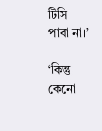টিসি পাবা না।’

‘কিন্তু কেনো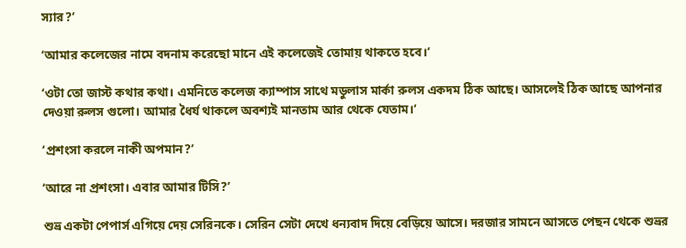স্যার?’

‘আমার কলেজের নামে বদনাম করেছো মানে এই কলেজেই তোমায় থাকতে হবে।’

‘ওটা তো জাস্ট কথার কথা। এমনিতে কলেজ ক্যাম্পাস সাথে মডুলাস মার্কা রুলস একদম ঠিক আছে। আসলেই ঠিক আছে আপনার দেওয়া রুলস গুলো। আমার ধৈর্য থাকলে অবশ্যই মানতাম আর থেকে যেতাম।’

‘প্রশংসা করলে নাকী অপমান?’

‘আরে না প্রশংসা। এবার আমার টিসি?’

শুভ্র একটা পেপার্স এগিয়ে দেয় সেরিনকে। সেরিন সেটা দেখে ধন্যবাদ দিয়ে বেড়িয়ে আসে। দরজার সামনে আসতে পেছন থেকে শুভ্রর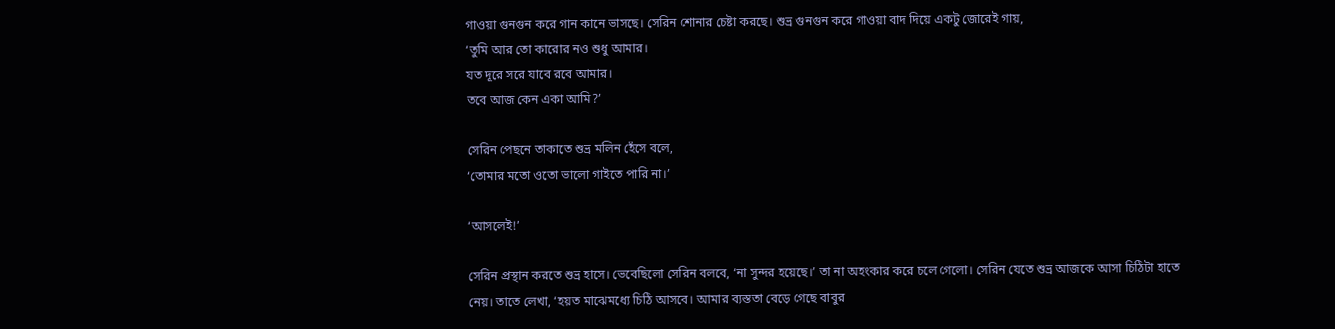গাওয়া গুনগুন করে গান কানে ভাসছে। সেরিন শোনার চেষ্টা করছে। শুভ্র গুনগুন করে গাওয়া বাদ দিয়ে একটু জোরেই গায়,
‘তুমি আর তো কারোর নও শুধু আমার।
যত দূরে সরে যাবে রবে আমার।
তবে আজ কেন একা আমি?’

সেরিন পেছনে তাকাতে শুভ্র মলিন হেঁসে বলে,
‘তোমার মতো ওতো ভালো গাইতে পারি না।’

‘আসলেই!’

সেরিন প্রস্থান করতে শুভ্র হাসে। ভেবেছিলো সেরিন বলবে, ‘না সুন্দর হয়েছে।’ তা না অহংকার করে চলে গেলো। সেরিন যেতে শুভ্র আজকে আসা চিঠিটা হাতে নেয়। তাতে লেখা, ‘হয়ত মাঝেমধ্যে চিঠি আসবে। আমার ব্যস্ততা বেড়ে গেছে বাবুর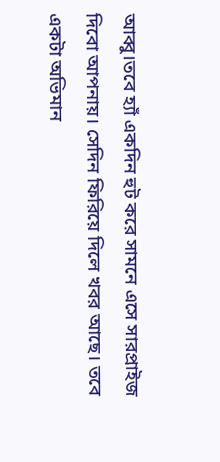আব্বু।তবে হ্যাঁ একদিন হুট করে সামনে এসে সারপ্রাইজ দিবো আপনায়। সেদিন ফিরিয়ে দিলে খবর আছে। তবে একটা অভিমান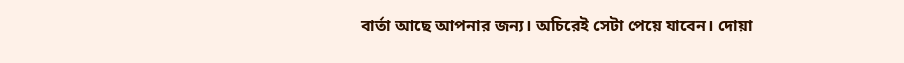বার্তা আছে আপনার জন্য। অচিরেই সেটা পেয়ে যাবেন। দোয়া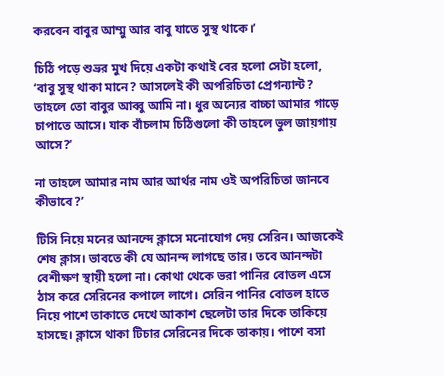করবেন বাবুর আম্মু আর বাবু যাতে সুস্থ থাকে।’

চিঠি পড়ে শুভ্রর মুখ দিয়ে একটা কথাই বের হলো সেটা হলো, ‘বাবু সুস্থ থাকা মানে? আসলেই কী অপরিচিতা প্রেগন্যান্ট? তাহলে তো বাবুর আব্বু আমি না। ধুর অন্যের বাচ্চা আমার গাড়ে চাপাতে আসে। যাক বাঁচলাম চিঠিগুলো কী তাহলে ভুল জায়গায় আসে?’

না তাহলে আমার নাম আর আর্থর নাম ওই অপরিচিতা জানবে কীভাবে?’

টিসি নিয়ে মনের আনন্দে ক্লাসে মনোযোগ দেয় সেরিন। আজকেই শেষ ক্লাস। ভাবতে কী যে আনন্দ লাগছে তার। তবে আনন্দটা বেশীক্ষণ স্থায়ী হলো না। কোথা থেকে ভরা পানির বোতল এসে ঠাস করে সেরিনের কপালে লাগে। সেরিন পানির বোতল হাতে নিয়ে পাশে তাকাতে দেখে আকাশ ছেলেটা তার দিকে তাকিয়ে হাসছে। ক্লাসে থাকা টিচার সেরিনের দিকে তাকায়। পাশে বসা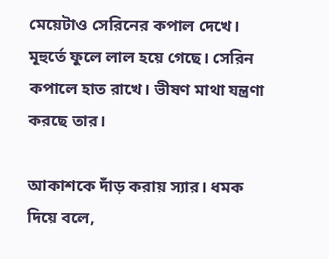মেয়েটাও সেরিনের কপাল দেখে। মূহুর্তে ফুলে লাল হয়ে গেছে। সেরিন কপালে হাত রাখে। ভীষণ মাথা যন্ত্রণা করছে তার।

আকাশকে দাঁড় করায় স্যার। ধমক দিয়ে বলে,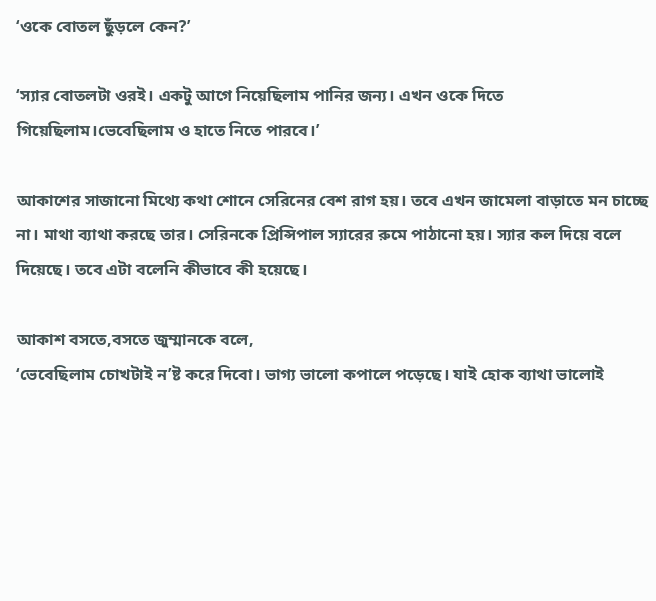‘ওকে বোতল ছুঁড়লে কেন?’

‘স্যার বোতলটা ওরই। একটু আগে নিয়েছিলাম পানির জন্য। এখন ওকে দিতে গিয়েছিলাম।ভেবেছিলাম ও হাতে নিতে পারবে।’

আকাশের সাজানো মিথ্যে কথা শোনে সেরিনের বেশ রাগ হয়। তবে এখন জামেলা বাড়াতে মন চাচ্ছে না। মাথা ব্যাথা করছে তার। সেরিনকে প্রিন্সিপাল স্যারের রুমে পাঠানো হয়। স্যার কল দিয়ে বলে দিয়েছে। তবে এটা বলেনি কীভাবে কী হয়েছে।

আকাশ বসতে,বসতে জুম্মানকে বলে,
‘ভেবেছিলাম চোখটাই ন’ষ্ট করে দিবো। ভাগ্য ভালো কপালে পড়েছে। যাই হোক ব্যাথা ভালোই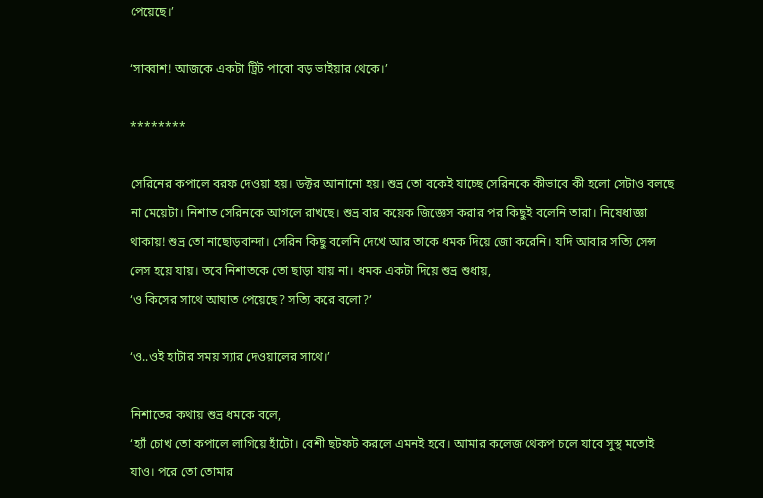পেয়েছে।’

‘সাব্বাশ! আজকে একটা ট্রিট পাবো বড় ভাইয়ার থেকে।’

********

সেরিনের কপালে বরফ দেওয়া হয়। ডক্টর আনানো হয়। শুভ্র তো বকেই যাচ্ছে সেরিনকে কীভাবে কী হলো সেটাও বলছে না মেয়েটা। নিশাত সেরিনকে আগলে রাখছে। শুভ্র বার কয়েক জিজ্ঞেস করার পর কিছুই বলেনি তারা। নিষেধাজ্ঞা থাকায়! শুভ্র তো নাছোড়বান্দা। সেরিন কিছু বলেনি দেখে আর তাকে ধমক দিয়ে জো করেনি। যদি আবার সত্যি সেন্স লেস হয়ে যায়। তবে নিশাতকে তো ছাড়া যায় না। ধমক একটা দিয়ে শুভ্র শুধায়,
‘ও কিসের সাথে আঘাত পেয়েছে? সত্যি করে বলো?’

‘ও..ওই হাটার সময় স্যার দেওয়ালের সাথে।’

নিশাতের কথায় শুভ্র ধমকে বলে,
‘হ্যাঁ চোখ তো কপালে লাগিয়ে হাঁটো। বেশী ছটফট করলে এমনই হবে। আমার কলেজ থেকপ চলে যাবে সুস্থ মতোই যাও। পরে তো তোমার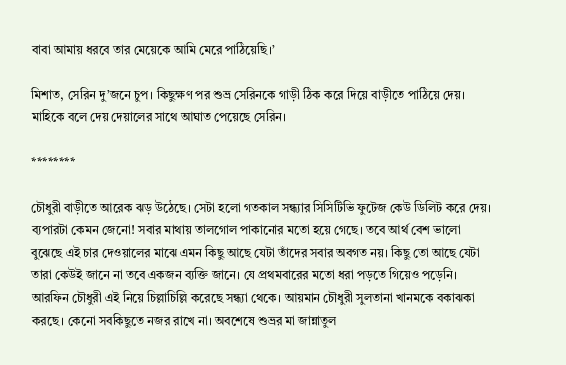বাবা আমায় ধরবে তার মেয়েকে আমি মেরে পাঠিয়েছি।’

মিশাত, সেরিন দু’জনে চুপ। কিছুক্ষণ পর শুভ্র সেরিনকে গাড়ী ঠিক করে দিয়ে বাড়ীতে পাঠিয়ে দেয়। মাহিকে বলে দেয় দেয়ালের সাথে আঘাত পেয়েছে সেরিন।

********

চৌধুরী বাড়ীতে আরেক ঝড় উঠেছে। সেটা হলো গতকাল সন্ধ্যার সিসিটিভি ফুটেজ কেউ ডিলিট করে দেয়। ব্যপারটা কেমন জেনো! সবার মাথায় তালগোল পাকানোর মতো হয়ে গেছে। তবে আর্থ বেশ ভালো বুঝেছে এই চার দেওয়ালের মাঝে এমন কিছু আছে যেটা তাঁদের সবার অবগত নয়। কিছু তো আছে যেটা তারা কেউই জানে না তবে একজন ব্যক্তি জানে। যে প্রথমবারের মতো ধরা পড়তে গিয়েও পড়েনি। আরফিন চৌধুরী এই নিয়ে চিল্লাচিল্লি করেছে সন্ধ্যা থেকে। আয়মান চৌধুরী সুলতানা খানমকে বকাঝকা করছে। কেনো সবকিছুতে নজর রাখে না। অবশেষে শুভ্রর মা জান্নাতুল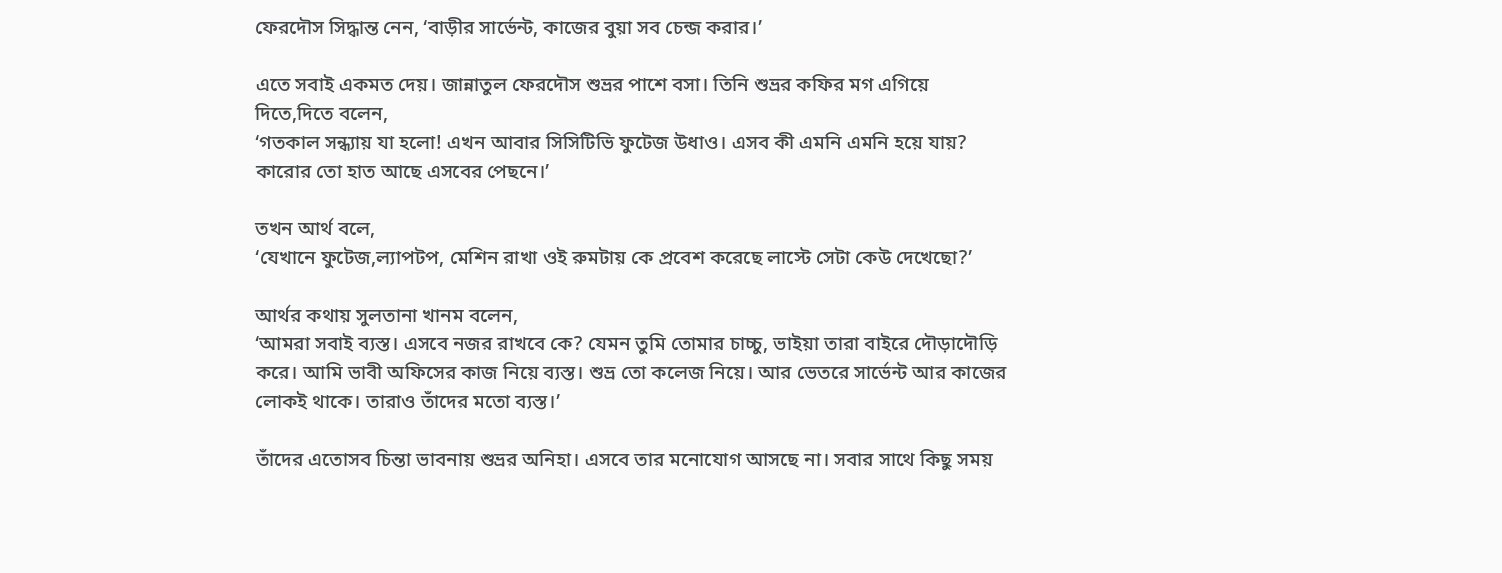ফেরদৌস সিদ্ধান্ত নেন, ‘বাড়ীর সার্ভেন্ট, কাজের বুয়া সব চেন্জ করার।’

এতে সবাই একমত দেয়। জান্নাতুল ফেরদৌস শুভ্রর পাশে বসা। তিনি শুভ্রর কফির মগ এগিয়ে দিতে,দিতে বলেন,
‘গতকাল সন্ধ্যায় যা হলো! এখন আবার সিসিটিভি ফুটেজ উধাও। এসব কী এমনি এমনি হয়ে যায়? কারোর তো হাত আছে এসবের পেছনে।’

তখন আর্থ বলে,
‘যেখানে ফুটেজ,ল্যাপটপ, মেশিন রাখা ওই রুমটায় কে প্রবেশ করেছে লাস্টে সেটা কেউ দেখেছো?’

আর্থর কথায় সুলতানা খানম বলেন,
‘আমরা সবাই ব্যস্ত। এসবে নজর রাখবে কে? যেমন তুমি তোমার চাচ্চু, ভাইয়া তারা বাইরে দৌড়াদৌড়ি করে। আমি ভাবী অফিসের কাজ নিয়ে ব্যস্ত। শুভ্র তো কলেজ নিয়ে। আর ভেতরে সার্ভেন্ট আর কাজের লোকই থাকে। তারাও তাঁদের মতো ব্যস্ত।’

তাঁদের এতোসব চিন্তা ভাবনায় শুভ্রর অনিহা। এসবে তার মনোযোগ আসছে না। সবার সাথে কিছু সময়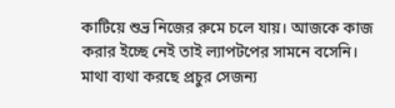কাটিয়ে শুভ্র নিজের রুমে চলে যায়। আজকে কাজ করার ইচ্ছে নেই তাই ল্যাপটপের সামনে বসেনি। মাথা ব্যথা করছে প্রচুর সেজন্য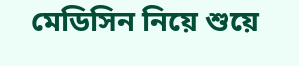মেডিসিন নিয়ে শুয়ে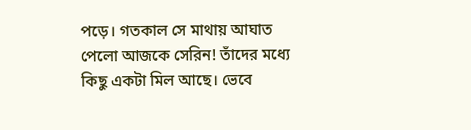পড়ে। গতকাল সে মাথায় আঘাত পেলো আজকে সেরিন! তাঁদের মধ্যে কিছু একটা মিল আছে। ভেবে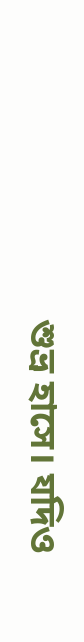শুভ্র হাসে। যদিও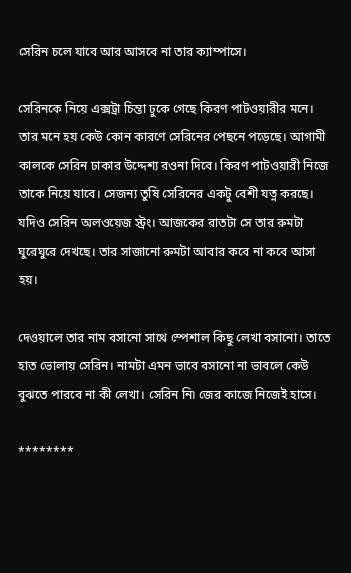সেরিন চলে যাবে আর আসবে না তার ক্যাম্পাসে।

সেরিনকে নিয়ে এক্সট্রা চিন্তা ঢুকে গেছে কিরণ পাটওয়ারীর মনে। তার মনে হয় কেউ কোন কারণে সেরিনের পেছনে পড়েছে। আগামী কালকে সেরিন ঢাকার উদ্দেশ্য রওনা দিবে। কিরণ পাটওয়ারী নিজে তাকে নিয়ে যাবে। সেজন্য তুষি সেরিনের একটু বেশী যত্ন করছে। যদিও সেরিন অলওয়েজ স্ট্রং। আজকের রাতটা সে তার রুমটা ঘুরেঘুরে দেখছে। তার সাজানো রুমটা আবার কবে না কবে আসা হয়।

দেওয়ালে তার নাম বসানো সাথে স্পেশাল কিছু লেখা বসানো। তাতে হাত ভোলায় সেরিন। নামটা এমন ভাবে বসানো না ভাবলে কেউ বুঝতে পারবে না কী লেখা। সেরিন নি৷ জের কাজে নিজেই হাসে।

********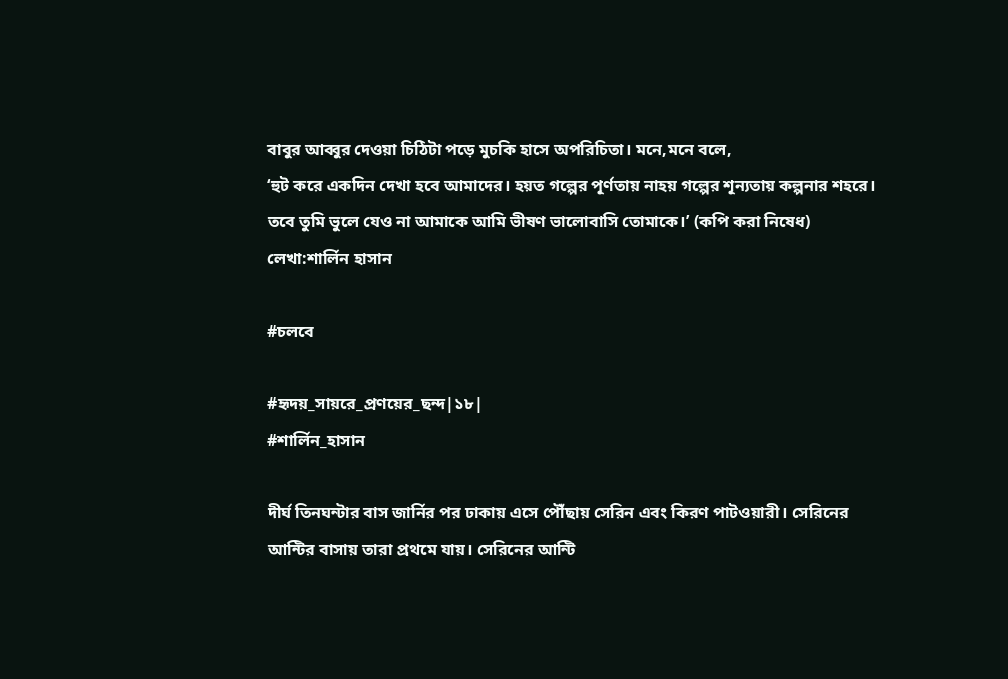বাবুর আব্বুর দেওয়া চিঠিটা পড়ে মুচকি হাসে অপরিচিতা। মনে,মনে বলে,
‘হুট করে একদিন দেখা হবে আমাদের। হয়ত গল্পের পূর্ণতায় নাহয় গল্পের শূন্যতায় কল্পনার শহরে। তবে তুমি ভুলে যেও না আমাকে আমি ভীষণ ভালোবাসি তোমাকে।’ (কপি করা নিষেধ)
লেখা:শার্লিন হাসান

#চলবে

#হৃদয়_সায়রে_প্রণয়ের_ছন্দ|১৮|
#শার্লিন_হাসান

দীর্ঘ তিনঘন্টার বাস জার্নির পর ঢাকায় এসে পৌঁছায় সেরিন এবং কিরণ পাটওয়ারী। সেরিনের আন্টির বাসায় তারা প্রথমে যায়। সেরিনের আন্টি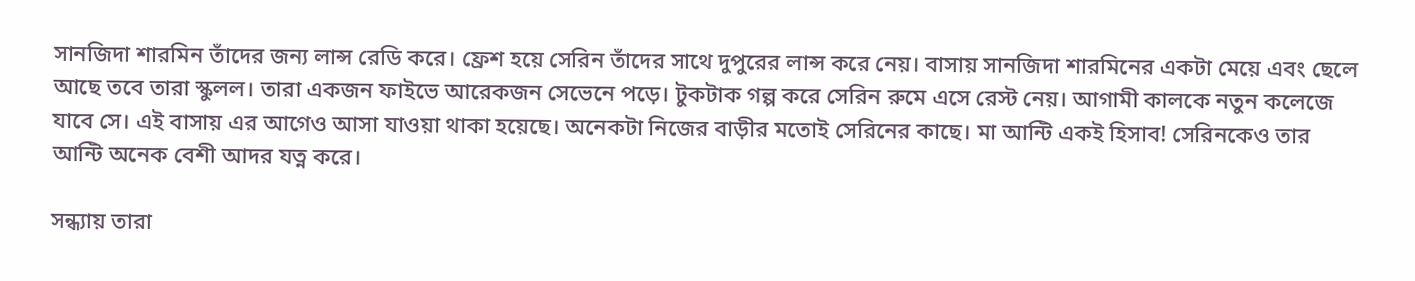সানজিদা শারমিন তাঁদের জন্য লান্স রেডি করে। ফ্রেশ হয়ে সেরিন তাঁদের সাথে দুপুরের লান্স করে নেয়। বাসায় সানজিদা শারমিনের একটা মেয়ে এবং ছেলে আছে তবে তারা স্কুলল। তারা একজন ফাইভে আরেকজন সেভেনে পড়ে। টুকটাক গল্প করে সেরিন রুমে এসে রেস্ট নেয়। আগামী কালকে নতুন কলেজে যাবে সে। এই বাসায় এর আগেও আসা যাওয়া থাকা হয়েছে। অনেকটা নিজের বাড়ীর মতোই সেরিনের কাছে। মা আন্টি একই হিসাব! সেরিনকেও তার আন্টি অনেক বেশী আদর যত্ন করে।

সন্ধ্যায় তারা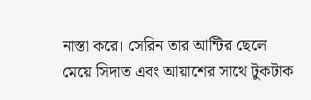নাস্তা করে। সেরিন তার আন্টির ছেলে মেয়ে সিদাত এবং আয়াশের সাথে টুকটাক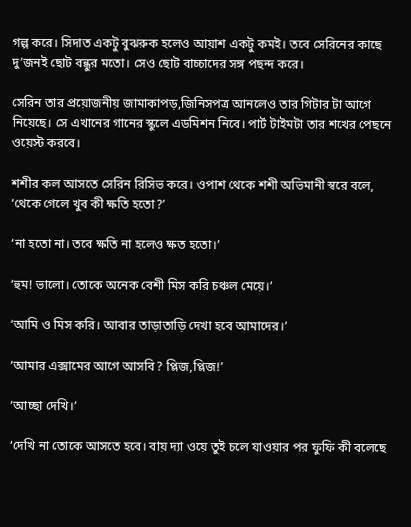গল্প করে। সিদাত একটু বুঝরুক হলেও আয়াশ একটু কমই। তবে সেরিনের কাছে দু’জনই ছোট বন্ধুর মতো। সেও ছোট বাচ্চাদের সঙ্গ পছন্দ করে।

সেরিন তার প্রয়োজনীয় জামাকাপড়,জিনিসপত্র আনলেও তার গিটার টা আগে নিয়েছে। সে এখানের গানের স্কুলে এডমিশন নিবে। পার্ট টাইমটা তার শখের পেছনে ওয়েস্ট করবে।

শশীর কল আসতে সেরিন রিসিভ করে। ওপাশ থেকে শশী অভিমানী স্বরে বলে,
‘থেকে গেলে খুব কী ক্ষতি হতো?’

‘না হতো না। তবে ক্ষতি না হলেও ক্ষত হতো।’

‘হুম! ভালো। তোকে অনেক বেশী মিস করি চঞ্চল মেয়ে।’

‘আমি ও মিস করি। আবার তাড়াতাড়ি দেখা হবে আমাদের।’

‘আমার এক্সামের আগে আসবি? প্লিজ,প্লিজ!’

‘আচ্ছা দেখি।’

‘দেখি না তোকে আসতে হবে। বায় দ্যা ওয়ে তুই চলে যাওয়ার পর ফুফি কী বলেছে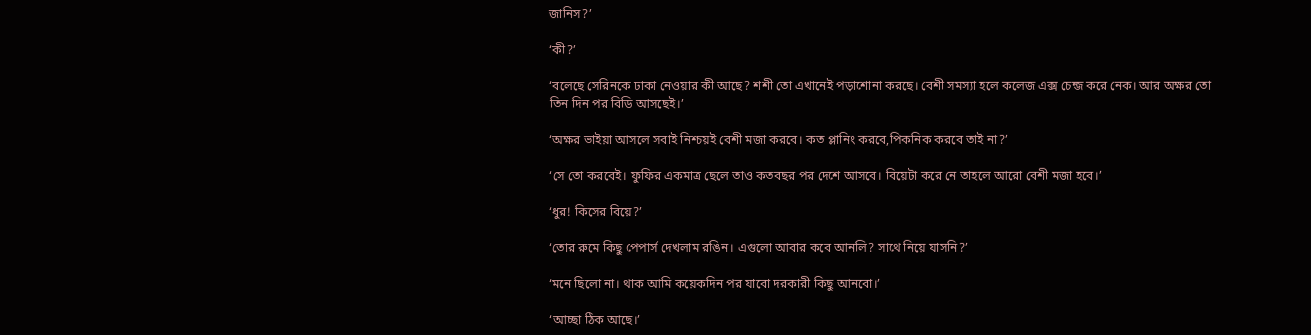জানিস?’

‘কী?’

‘বলেছে সেরিনকে ঢাকা নেওয়ার কী আছে? শশী তো এখানেই পড়াশোনা করছে। বেশী সমস্যা হলে কলেজ এক্স চেন্জ করে নেক। আর অক্ষর তো তিন দিন পর বিডি আসছেই।’

‘অক্ষর ভাইয়া আসলে সবাই নিশ্চয়ই বেশী মজা করবে। কত প্লানিং করবে,পিকনিক করবে তাই না?’

‘সে তো করবেই। ফুফির একমাত্র ছেলে তাও কতবছর পর দেশে আসবে। বিয়েটা করে নে তাহলে আরো বেশী মজা হবে।’

‘ধুর! কিসের বিয়ে?’

‘তোর রুমে কিছু পেপার্স দেখলাম রঙিন। এগুলো আবার কবে আনলি? সাথে নিয়ে যাসনি?’

‘মনে ছিলো না। থাক আমি কয়েকদিন পর যাবো দরকারী কিছু আনবো।’

‘আচ্ছা ঠিক আছে।’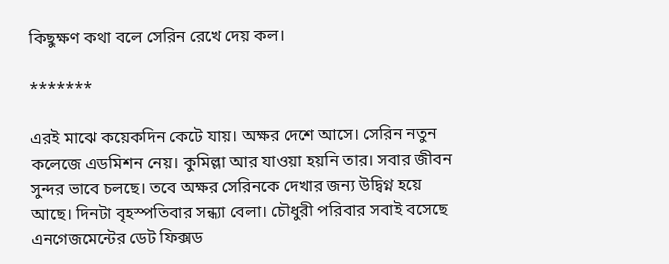কিছুক্ষণ কথা বলে সেরিন রেখে দেয় কল।

*******

এরই মাঝে কয়েকদিন কেটে যায়। অক্ষর দেশে আসে। সেরিন নতুন কলেজে এডমিশন নেয়। কুমিল্লা আর যাওয়া হয়নি তার। সবার জীবন সুন্দর ভাবে চলছে। তবে অক্ষর সেরিনকে দেখার জন্য উদ্বিগ্ন হয়ে আছে। দিনটা বৃহস্পতিবার সন্ধ্যা বেলা। চৌধুরী পরিবার সবাই বসেছে এনগেজমেন্টের ডেট ফিক্সড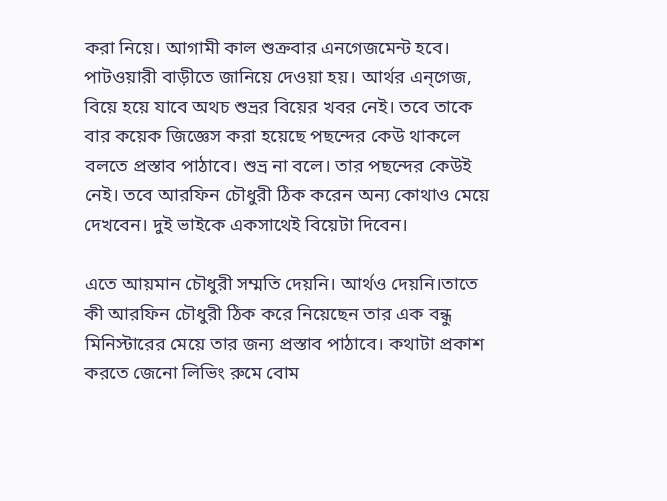করা নিয়ে। আগামী কাল শুক্রবার এনগেজমেন্ট হবে। পাটওয়ারী বাড়ীতে জানিয়ে দেওয়া হয়। আর্থর এন্গেজ, বিয়ে হয়ে যাবে অথচ শুভ্রর বিয়ের খবর নেই। তবে তাকে বার কয়েক জিজ্ঞেস করা হয়েছে পছন্দের কেউ থাকলে বলতে প্রস্তাব পাঠাবে। শুভ্র না বলে। তার পছন্দের কেউই নেই। তবে আরফিন চৌধুরী ঠিক করেন অন্য কোথাও মেয়ে দেখবেন। দুই ভাইকে একসাথেই বিয়েটা দিবেন।

এতে আয়মান চৌধুরী সম্মতি দেয়নি। আর্থও দেয়নি।তাতে কী আরফিন চৌধুরী ঠিক করে নিয়েছেন তার এক বন্ধু মিনিস্টারের মেয়ে তার জন্য প্রস্তাব পাঠাবে। কথাটা প্রকাশ করতে জেনো লিভিং রুমে বোম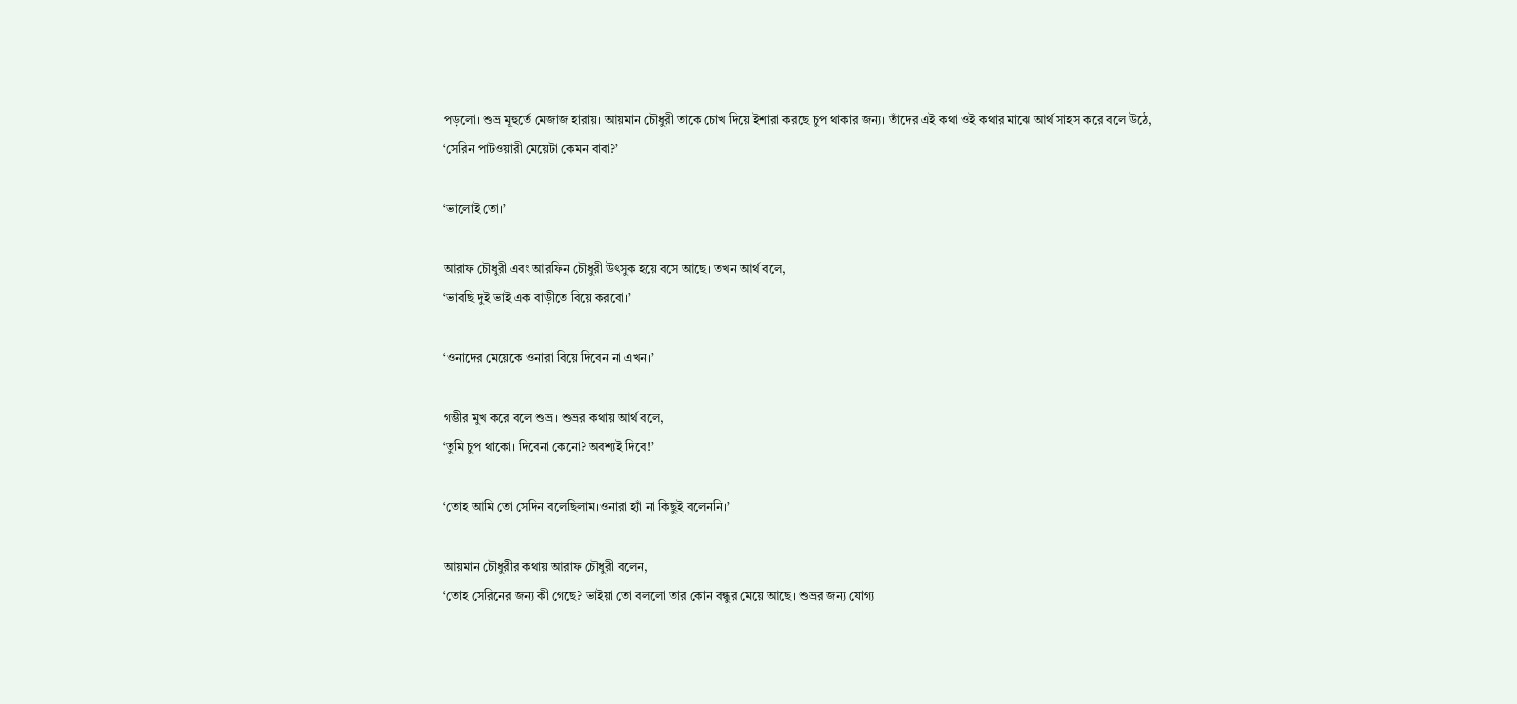পড়লো। শুভ্র মূহুর্তে মেজাজ হারায়। আয়মান চৌধুরী তাকে চোখ দিয়ে ইশারা করছে চুপ থাকার জন্য। তাঁদের এই কথা ওই কথার মাঝে আর্থ সাহস করে বলে উঠে,
‘সেরিন পাটওয়ারী মেয়েটা কেমন বাবা?’

‘ভালোই তো।’

আরাফ চৌধুরী এবং আরফিন চৌধুরী উৎসুক হয়ে বসে আছে। তখন আর্থ বলে,
‘ভাবছি দুই ভাই এক বাড়ীতে বিয়ে করবো।’

‘ওনাদের মেয়েকে ওনারা বিয়ে দিবেন না এখন।’

গম্ভীর মুখ করে বলে শুভ্র। শুভ্রর কথায় আর্থ বলে,
‘তুমি চুপ থাকো। দিবেনা কেনো? অবশ্যই দিবে!’

‘তোহ আমি তো সেদিন বলেছিলাম।ওনারা হ্যাঁ না কিছুই বলেননি।’

আয়মান চৌধুরীর কথায় আরাফ চৌধুরী বলেন,
‘তোহ সেরিনের জন্য কী গেছে? ভাইয়া তো বললো তার কোন বন্ধুর মেয়ে আছে। শুভ্রর জন্য যোগ্য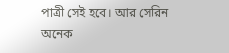পাত্রী সেই হবে। আর সেরিন অনেক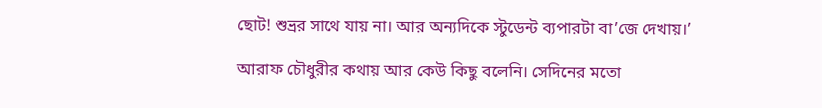ছোট! শুভ্রর সাথে যায় না। আর অন্যদিকে স্টুডেন্ট ব্যপারটা বা’জে দেখায়।’

আরাফ চৌধুরীর কথায় আর কেউ কিছু বলেনি। সেদিনের মতো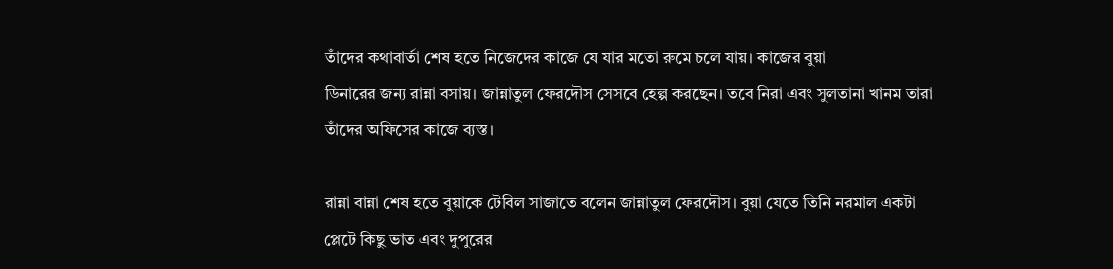তাঁদের কথাবার্তা শেষ হতে নিজেদের কাজে যে যার মতো রুমে চলে যায়। কাজের বুয়া
ডিনারের জন্য রান্না বসায়। জান্নাতুল ফেরদৌস সেসবে হেল্প করছেন। তবে নিরা এবং সুলতানা খানম তারা তাঁদের অফিসের কাজে ব্যস্ত।

রান্না বান্না শেষ হতে বুয়াকে টেবিল সাজাতে বলেন জান্নাতুল ফেরদৌস। বুয়া যেতে তিনি নরমাল একটা প্লেটে কিছু ভাত এবং দুপুরের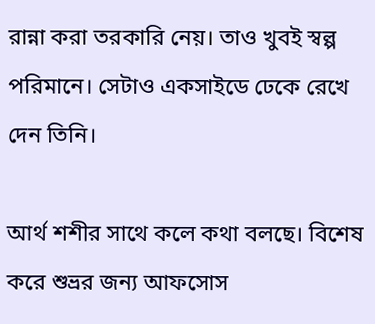রান্না করা তরকারি নেয়। তাও খুবই স্বল্প পরিমানে। সেটাও একসাইডে ঢেকে রেখে দেন তিনি।

আর্থ শশীর সাথে কলে কথা বলছে। বিশেষ করে শুভ্রর জন্য আফসোস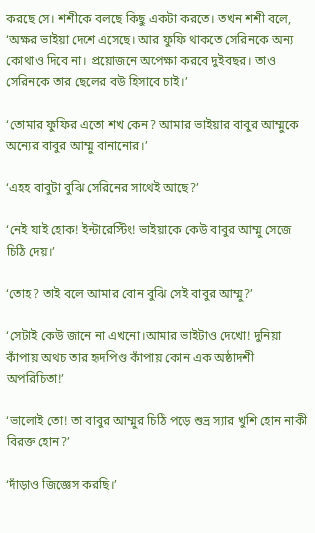করছে সে। শশীকে বলছে কিছু একটা করতে। তখন শশী বলে,
‘অক্ষর ভাইয়া দেশে এসেছে। আর ফুফি থাকতে সেরিনকে অন্য কোথাও দিবে না। প্রয়োজনে অপেক্ষা করবে দুইবছর। তাও সেরিনকে তার ছেলের বউ হিসাবে চাই।’

‘তোমার ফুফির এতো শখ কেন? আমার ভাইয়ার বাবুর আম্মুকে অন্যের বাবুর আম্মু বানানোর।’

‘এহহ বাবুটা বুঝি সেরিনের সাথেই আছে?’

‘নেই যাই হোক! ইন্টারেস্টিং! ভাইয়াকে কেউ বাবুর আম্মু সেজে চিঠি দেয়।’

‘তোহ? তাই বলে আমার বোন বুঝি সেই বাবুর আম্মু?’

‘সেটাই কেউ জানে না এখনো।আমার ভাইটাও দেখো! দুনিয়া কাঁপায় অথচ তার হৃদপিণ্ড কাঁপায় কোন এক অষ্ঠাদশী অপরিচিতা!’

‘ভালোই তো! তা বাবুর আম্মুর চিঠি পড়ে শুভ্র স্যার খুশি হোন নাকী বিরক্ত হোন?’

‘দাঁড়াও জিজ্ঞেস করছি।’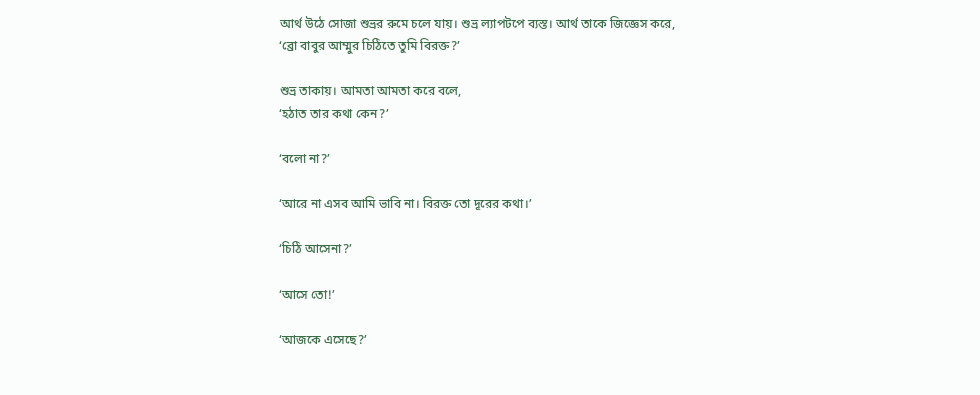আর্থ উঠে সোজা শুভ্রর রুমে চলে যায়। শুভ্র ল্যাপটপে ব্যস্ত। আর্থ তাকে জিজ্ঞেস করে,
‘ব্রো বাবুর আম্মুর চিঠিতে তুমি বিরক্ত?’

শুভ্র তাকায়। আমতা আমতা করে বলে,
‘হঠাত তার কথা কেন?’

‘বলো না?’

‘আরে না এসব আমি ভাবি না। বিরক্ত তো দূরের কথা।’

‘চিঠি আসেনা?’

‘আসে তো!’

‘আজকে এসেছে?’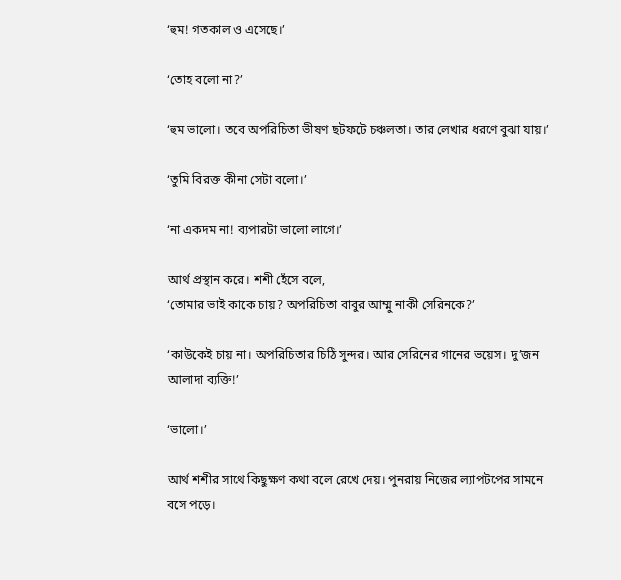‘হুম! গতকাল ও এসেছে।’

‘তোহ বলো না?’

‘হুম ভালো। তবে অপরিচিতা ভীষণ ছটফটে চঞ্চলতা। তার লেখার ধরণে বুঝা যায়।’

‘তুমি বিরক্ত কীনা সেটা বলো।’

‘না একদম না! ব্যপারটা ভালো লাগে।’

আর্থ প্রস্থান করে। শশী হেঁসে বলে,
‘তোমার ভাই কাকে চায়? অপরিচিতা বাবুর আম্মু নাকী সেরিনকে?’

‘কাউকেই চায় না। অপরিচিতার চিঠি সুন্দর। আর সেরিনের গানের ভয়েস। দু’জন আলাদা ব্যক্তি!’

‘ভালো।’

আর্থ শশীর সাথে কিছুক্ষণ কথা বলে রেখে দেয়। পুনরায় নিজের ল্যাপটপের সামনে বসে পড়ে।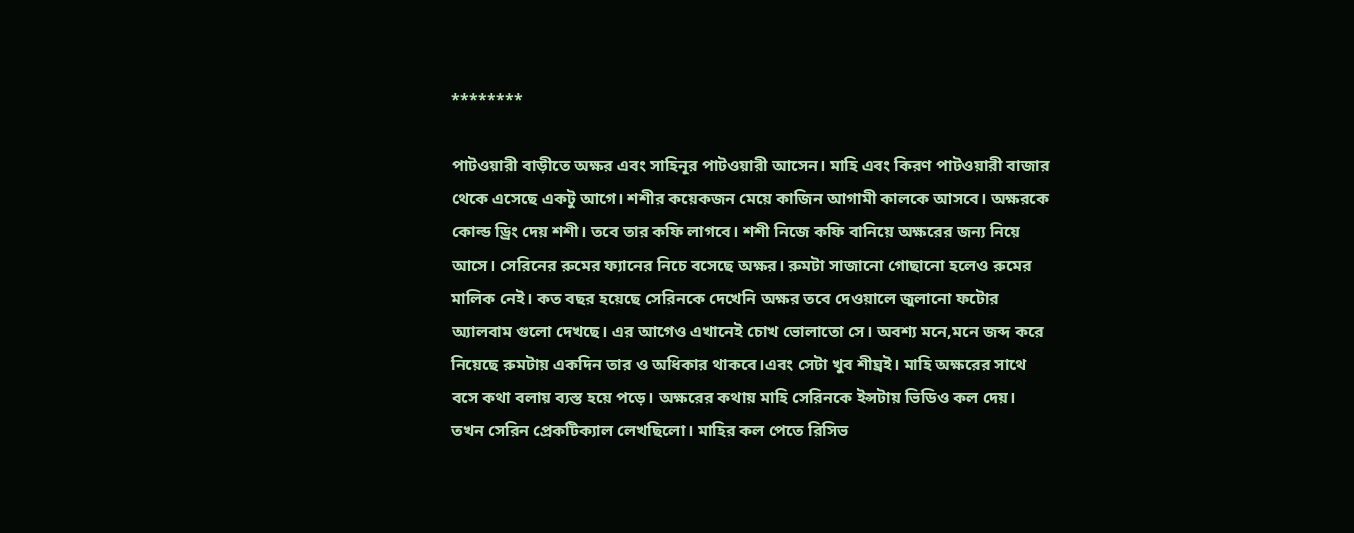********

পাটওয়ারী বাড়ীতে অক্ষর এবং সাহিনূর পাটওয়ারী আসেন। মাহি এবং কিরণ পাটওয়ারী বাজার থেকে এসেছে একটু আগে। শশীর কয়েকজন মেয়ে কাজিন আগামী কালকে আসবে। অক্ষরকে কোল্ড ড্রিং দেয় শশী। তবে তার কফি লাগবে। শশী নিজে কফি বানিয়ে অক্ষরের জন্য নিয়ে আসে। সেরিনের রুমের ফ্যানের নিচে বসেছে অক্ষর। রুমটা সাজানো গোছানো হলেও রুমের মালিক নেই। কত বছর হয়েছে সেরিনকে দেখেনি অক্ষর তবে দেওয়ালে জুলানো ফটোর অ্যালবাম গুলো দেখছে। এর আগেও এখানেই চোখ ভোলাতো সে। অবশ্য মনে,মনে জব্দ করে নিয়েছে রুমটায় একদিন তার ও অধিকার থাকবে।এবং সেটা খুব শীঘ্রই। মাহি অক্ষরের সাথে বসে কথা বলায় ব্যস্ত হয়ে পড়ে। অক্ষরের কথায় মাহি সেরিনকে ইন্সটায় ভিডিও কল দেয়।
তখন সেরিন প্রেকটিক্যাল লেখছিলো। মাহির কল পেতে রিসিভ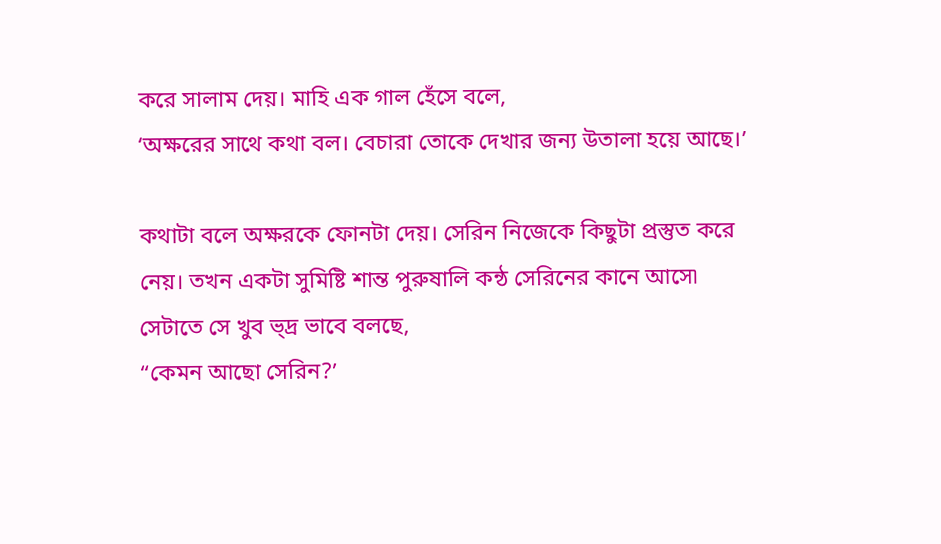করে সালাম দেয়। মাহি এক গাল হেঁসে বলে,
‘অক্ষরের সাথে কথা বল। বেচারা তোকে দেখার জন্য উতালা হয়ে আছে।’

কথাটা বলে অক্ষরকে ফোনটা দেয়। সেরিন নিজেকে কিছুটা প্রস্তুত করে নেয়। তখন একটা সুমিষ্টি শান্ত পুরুষালি কন্ঠ সেরিনের কানে আসে৷ সেটাতে সে খুব ভ্দ্র ভাবে বলছে,
“কেমন আছো সেরিন?’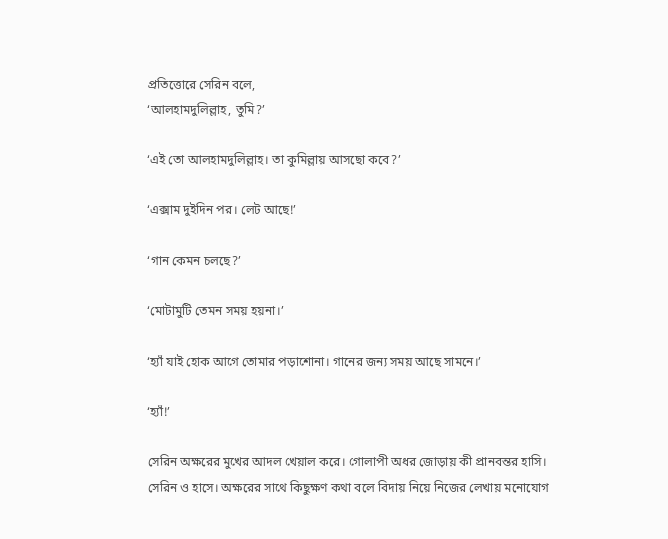প্রতিত্তোরে সেরিন বলে,
‘আলহামদুলিল্লাহ, তুমি?’

‘এই তো আলহামদুলিল্লাহ। তা কুমিল্লায় আসছো কবে?’

‘এক্সাম দুইদিন পর। লেট আছে!’

‘গান কেমন চলছে?’

‘মোটামুটি তেমন সময় হয়না।’

‘হ্যাঁ যাই হোক আগে তোমার পড়াশোনা। গানের জন্য সময় আছে সামনে।’

‘হ্যাঁ!’

সেরিন অক্ষরের মুখের আদল খেয়াল করে। গোলাপী অধর জোড়ায় কী প্রানবন্তর হাসি। সেরিন ও হাসে। অক্ষরের সাথে কিছুক্ষণ কথা বলে বিদায় নিয়ে নিজের লেখায় মনোযোগ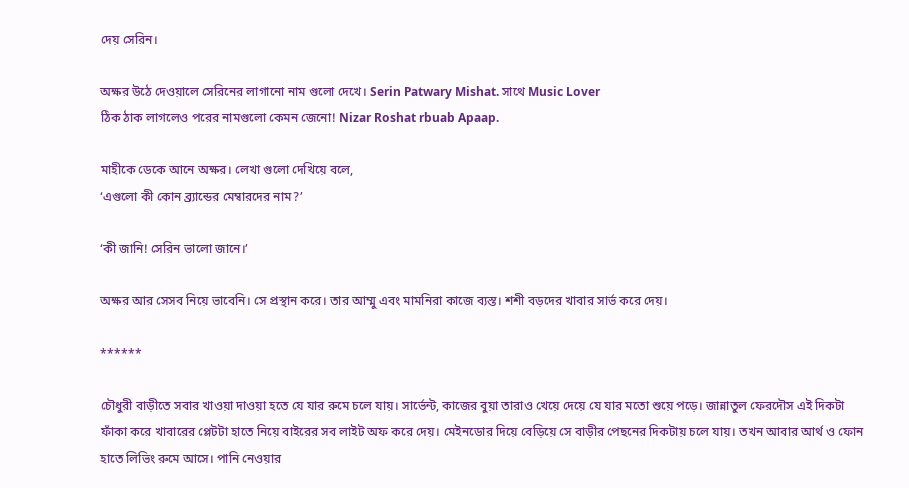দেয় সেরিন।

অক্ষর উঠে দেওয়ালে সেরিনের লাগানো নাম গুলো দেখে। Serin Patwary Mishat. সাথে Music Lover
ঠিক ঠাক লাগলেও পরের নামগুলো কেমন জেনো! Nizar Roshat rbuab Apaap.

মাহীকে ডেকে আনে অক্ষর। লেখা গুলো দেখিয়ে বলে,
‘এগুলো কী কোন ব্র্যান্ডের মেম্বারদের নাম?’

‘কী জানি! সেরিন ভালো জানে।’

অক্ষর আর সেসব নিয়ে ভাবেনি। সে প্রস্থান করে। তার আম্মু এবং মামনিরা কাজে ব্যস্ত। শশী বড়দের খাবার সার্ভ করে দেয়।

******

চৌধুরী বাড়ীতে সবার খাওয়া দাওয়া হতে যে যার রুমে চলে যায়। সার্ভেন্ট, কাজের বুয়া তারাও খেয়ে দেয়ে যে যার মতো শুয়ে পড়ে। জান্নাতুল ফেরদৌস এই দিকটা ফাঁকা করে খাবারের প্লেটটা হাতে নিয়ে বাইরের সব লাইট অফ করে দেয়। মেইনডোর দিয়ে বেড়িয়ে সে বাড়ীর পেছনের দিকটায় চলে যায়। তখন আবার আর্থ ও ফোন হাতে লিভিং রুমে আসে। পানি নেওয়ার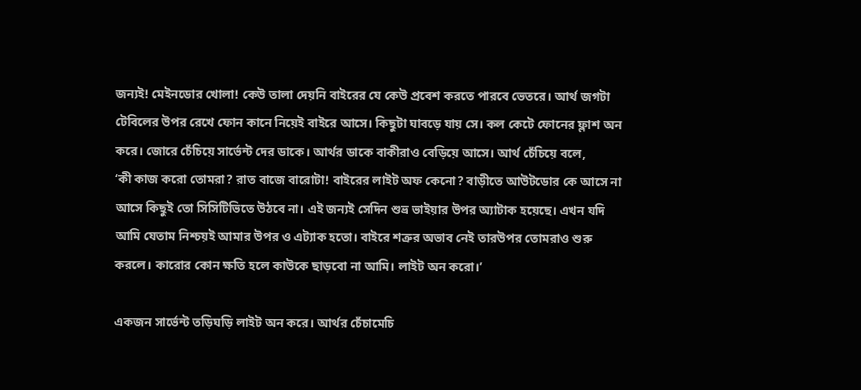জন্যই! মেইনডোর খোলা! কেউ তালা দেয়নি বাইরের যে কেউ প্রবেশ করতে পারবে ভেতরে। আর্থ জগটা টেবিলের উপর রেখে ফোন কানে নিয়েই বাইরে আসে। কিছুটা ঘাবড়ে যায় সে। কল কেটে ফোনের ফ্লাশ অন করে। জোরে চেঁচিয়ে সার্ভেন্ট দের ডাকে। আর্থর ডাকে বাকীরাও বেড়িয়ে আসে। আর্থ চেঁচিয়ে বলে,
‘কী কাজ করো তোমরা? রাত বাজে বারোটা! বাইরের লাইট অফ কেনো? বাড়ীতে আউটডোর কে আসে না আসে কিছুই তো সিসিটিভিতে উঠবে না। এই জন্যই সেদিন শুভ্র ভাইয়ার উপর অ্যাটাক হয়েছে। এখন যদি আমি যেতাম নিশ্চয়ই আমার উপর ও এট্যাক হতো। বাইরে শত্রুর অভাব নেই তারউপর তোমরাও শুরু করলে। কারোর কোন ক্ষতি হলে কাউকে ছাড়বো না আমি। লাইট অন করো।’

একজন সার্ভেন্ট তড়িঘড়ি লাইট অন করে। আর্থর চেঁচামেচি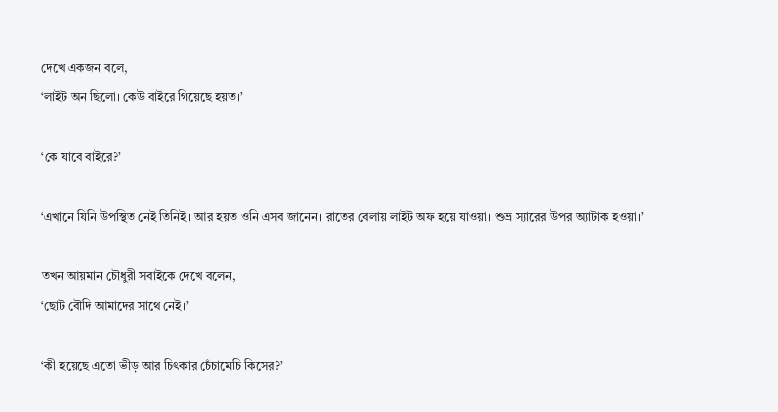দেখে একজন বলে,
‘লাইট অন ছিলো। কেউ বাইরে গিয়েছে হয়ত।’

‘কে যাবে বাইরে?’

‘এখানে যিনি উপস্থিত নেই তিনিই। আর হয়ত ওনি এসব জানেন। রাতের বেলায় লাইট অফ হয়ে যাওয়া। শুভ্র স্যারের উপর অ্যাটাক হওয়া।’

তখন আয়মান চৌধুরী সবাইকে দেখে বলেন,
‘ছোট বৌদি আমাদের সাথে নেই।’

‘কী হয়েছে এতো ভীড় আর চিৎকার চেঁচামেচি কিসের?’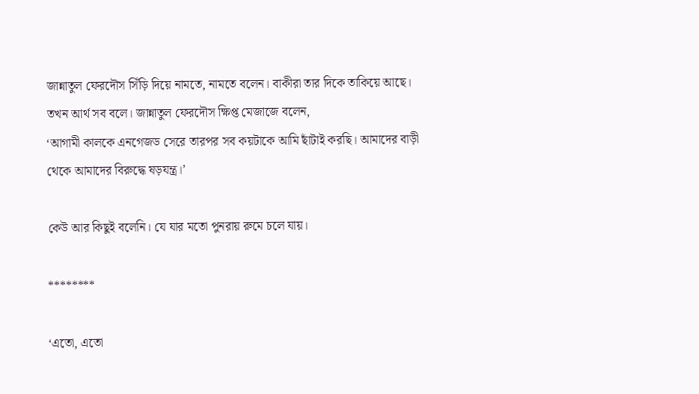জান্নাতুল ফেরদৌস সিঁড়ি দিয়ে নামতে, নামতে বলেন। বাকীরা তার দিকে তাকিয়ে আছে। তখন আর্থ সব বলে। জান্নাতুল ফেরদৌস ক্ষিপ্ত মেজাজে বলেন,
‘আগামী কালকে এনগেজড সেরে তারপর সব কয়টাকে আমি ছাঁটাই করছি। আমাদের বাড়ী থেকে আমাদের বিরুদ্ধে ষড়যন্ত্র।’

কেউ আর কিছুই বলেনি। যে যার মতো পুনরায় রুমে চলে যায়।

********

‘এতো, এতো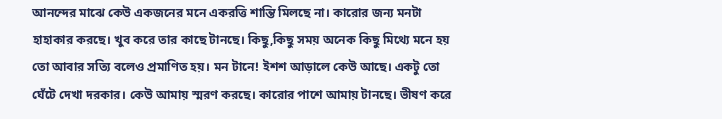আনন্দের মাঝে কেউ একজনের মনে একরত্তি শান্তি মিলছে না। কারোর জন্য মনটা হাহাকার করছে। খুব করে তার কাছে টানছে। কিছু,কিছু সময় অনেক কিছু মিথ্যে মনে হয় তো আবার সত্যি বলেও প্রমাণিত হয়। মন টানে! ইশশ আড়ালে কেউ আছে। একটু তো ঘেঁটে দেখা দরকার। কেউ আমায় স্মরণ করছে। কারোর পাশে আমায় টানছে। ভীষণ করে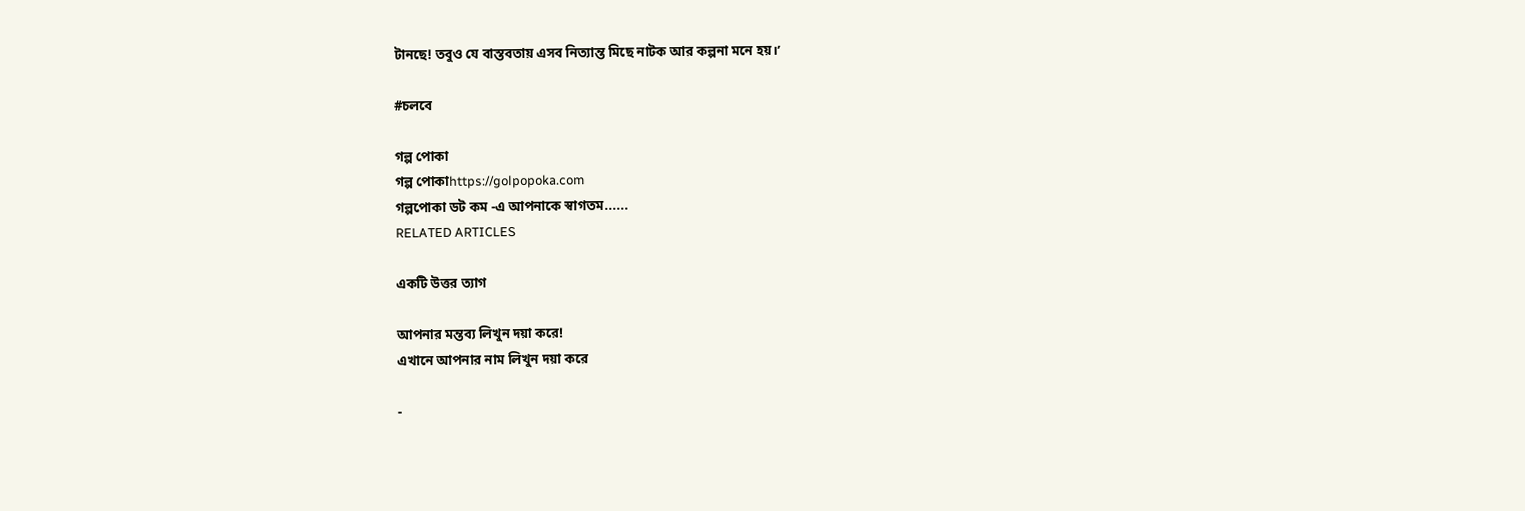টানছে! তবুও যে বাস্তবতায় এসব নিত্যান্ত মিছে নাটক আর কল্পনা মনে হয়।’

#চলবে

গল্প পোকা
গল্প পোকাhttps://golpopoka.com
গল্পপোকা ডট কম -এ আপনাকে স্বাগতম......
RELATED ARTICLES

একটি উত্তর ত্যাগ

আপনার মন্তব্য লিখুন দয়া করে!
এখানে আপনার নাম লিখুন দয়া করে

-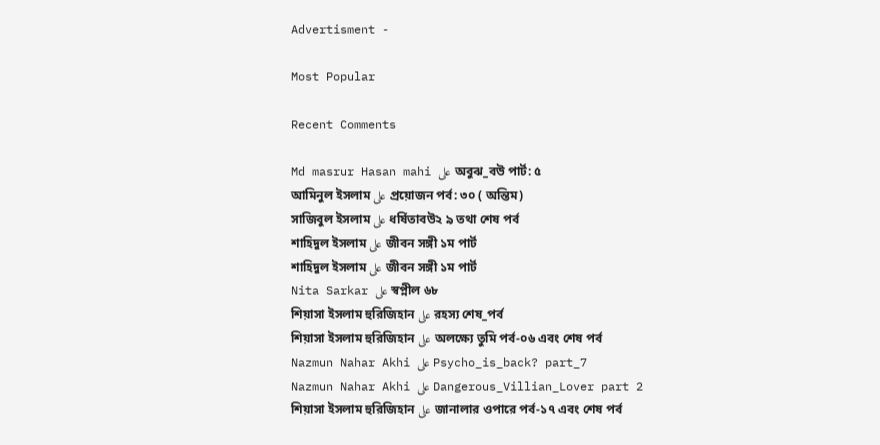Advertisment -

Most Popular

Recent Comments

Md masrur Hasan mahi على অবুঝ_বউ পার্ট: ৫
আমিনুল ইসলাম على প্রয়োজন পর্ব: ৩০ ( অন্তিম)
সাজিবুল ইসলাম على ধর্ষিতাবউ২ ৯ তথা শেষ পর্ব
শাহিদুল ইসলাম على জীবন সঙ্গী ১ম পার্ট
শাহিদুল ইসলাম على জীবন সঙ্গী ১ম পার্ট
Nita Sarkar على স্বপ্নীল ৬৮
শিয়াসা ইসলাম হুরিজিহান على রহস্য শেষ_পর্ব
শিয়াসা ইসলাম হুরিজিহান على অলক্ষ্যে তুমি পর্ব-০৬ এবং শেষ পর্ব
Nazmun Nahar Akhi على Psycho_is_back? part_7
Nazmun Nahar Akhi على Dangerous_Villian_Lover part 2
শিয়াসা ইসলাম হুরিজিহান على জানালার ওপারে পর্ব-১৭ এবং শেষ পর্ব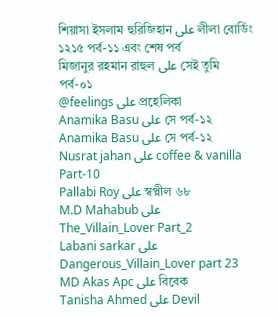শিয়াসা ইসলাম হুরিজিহান على লীলা বোর্ডিং ১২১৫ পর্ব-১১ এবং শেষ পর্ব
মিজানুর রহমান রাহুল على সেই তুমি পর্ব-০১
@feelings على প্রহেলিকা
Anamika Basu على সে পর্ব-১২
Anamika Basu على সে পর্ব-১২
Nusrat jahan على coffee & vanilla Part-10
Pallabi Roy على স্বপ্নীল ৬৮
M.D Mahabub على The_Villain_Lover Part_2
Labani sarkar على Dangerous_Villain_Lover part 23
MD Akas Apc على বিবেক
Tanisha Ahmed على Devil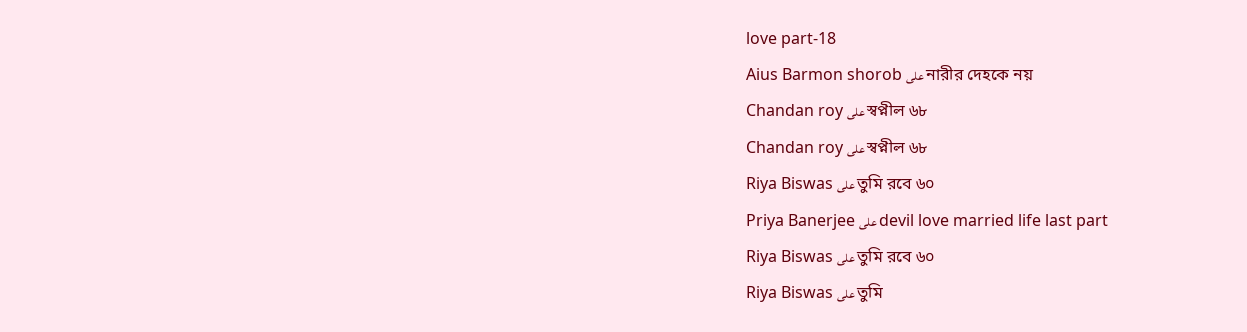love part-18
Aius Barmon shorob على নারীর দেহকে নয়
Chandan roy على স্বপ্নীল ৬৮
Chandan roy على স্বপ্নীল ৬৮
Riya Biswas على তুমি রবে ৬০
Priya Banerjee على devil love married life last part
Riya Biswas على তুমি রবে ৬০
Riya Biswas على তুমি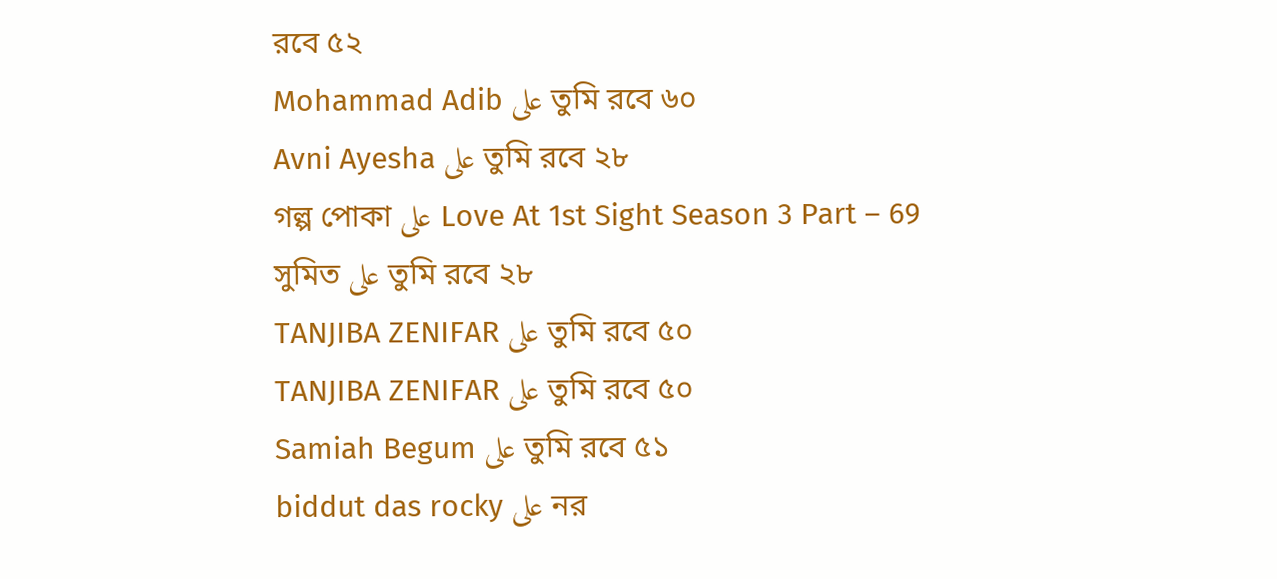রবে ৫২
Mohammad Adib على তুমি রবে ৬০
Avni Ayesha على তুমি রবে ২৮
গল্প পোকা على Love At 1st Sight Season 3 Part – 69
সুমিত على তুমি রবে ২৮
TANJIBA ZENIFAR على তুমি রবে ৫০
TANJIBA ZENIFAR على তুমি রবে ৫০
Samiah Begum على তুমি রবে ৫১
biddut das rocky على নর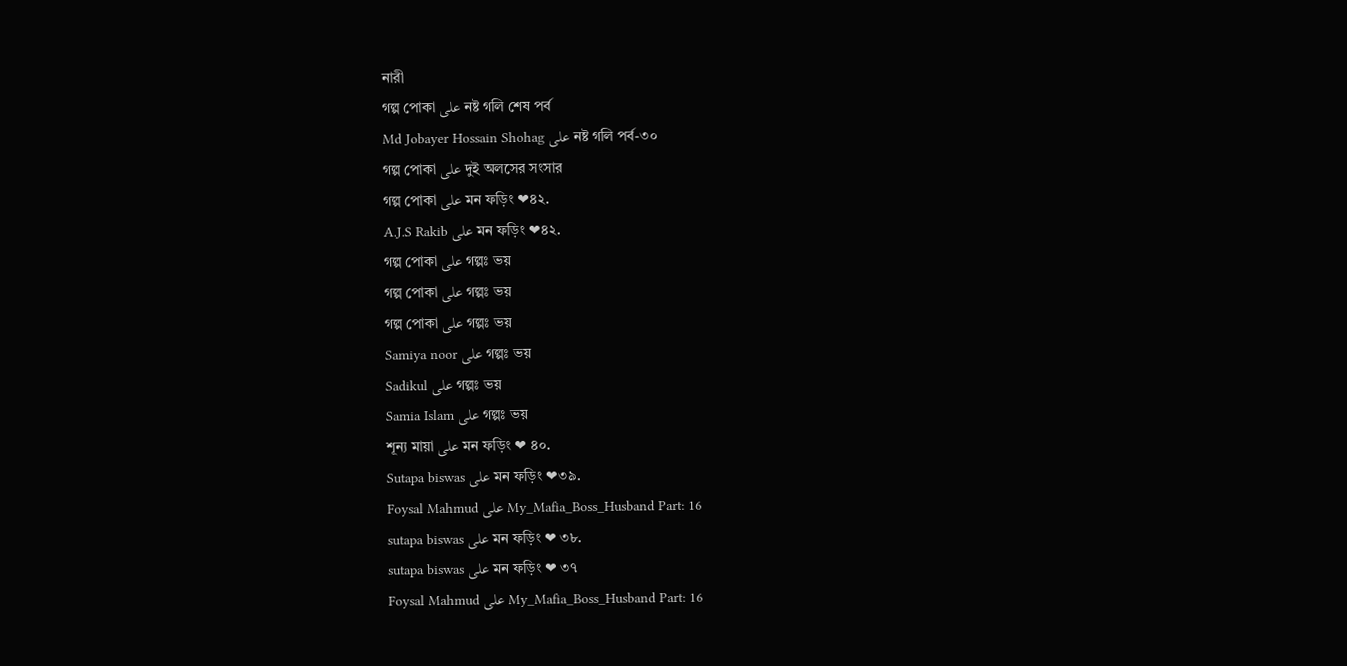নারী
গল্প পোকা على নষ্ট গলি শেষ পর্ব
Md Jobayer Hossain Shohag على নষ্ট গলি পর্ব-৩০
গল্প পোকা على দুই অলসের সংসার
গল্প পোকা على মন ফড়িং ❤৪২.
A.J.S Rakib على মন ফড়িং ❤৪২.
গল্প পোকা على গল্পঃ ভয়
গল্প পোকা على গল্পঃ ভয়
গল্প পোকা على গল্পঃ ভয়
Samiya noor على গল্পঃ ভয়
Sadikul على গল্পঃ ভয়
Samia Islam على গল্পঃ ভয়
শূন্য মায়া على মন ফড়িং ❤ ৪০.
Sutapa biswas على মন ফড়িং ❤৩৯.
Foysal Mahmud على My_Mafia_Boss_Husband Part: 16
sutapa biswas على মন ফড়িং ❤ ৩৮.
sutapa biswas على মন ফড়িং ❤ ৩৭
Foysal Mahmud على My_Mafia_Boss_Husband Part: 16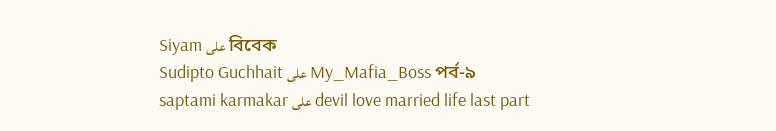Siyam على বিবেক
Sudipto Guchhait على My_Mafia_Boss পর্ব-৯
saptami karmakar على devil love married life last part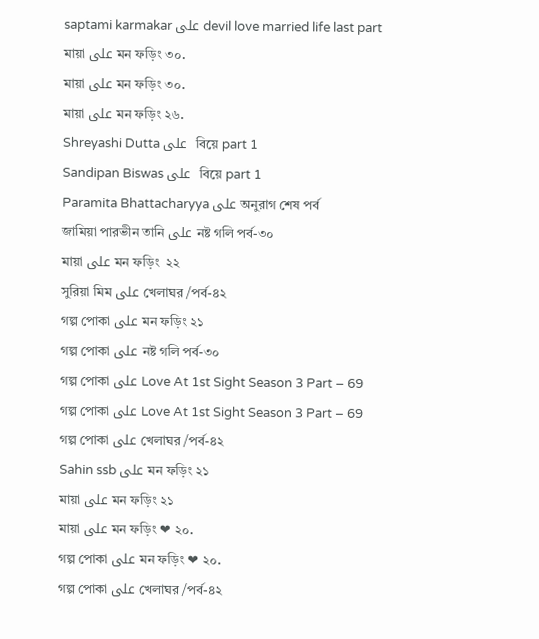saptami karmakar على devil love married life last part
মায়া على মন ফড়িং ৩০.
মায়া على মন ফড়িং ৩০.
মায়া على মন ফড়িং ২৬.
Shreyashi Dutta على  বিয়ে part 1
Sandipan Biswas على  বিয়ে part 1
Paramita Bhattacharyya على অনুরাগ শেষ পর্ব
জামিয়া পারভীন তানি على নষ্ট গলি পর্ব-৩০
মায়া على মন ফড়িং  ২২
সুরিয়া মিম على খেলাঘর /পর্ব-৪২
গল্প পোকা على মন ফড়িং ২১
গল্প পোকা على নষ্ট গলি পর্ব-৩০
গল্প পোকা على Love At 1st Sight Season 3 Part – 69
গল্প পোকা على Love At 1st Sight Season 3 Part – 69
গল্প পোকা على খেলাঘর /পর্ব-৪২
Sahin ssb على মন ফড়িং ২১
মায়া على মন ফড়িং ২১
মায়া على মন ফড়িং ❤ ২০.
গল্প পোকা على মন ফড়িং ❤ ২০.
গল্প পোকা على খেলাঘর /পর্ব-৪২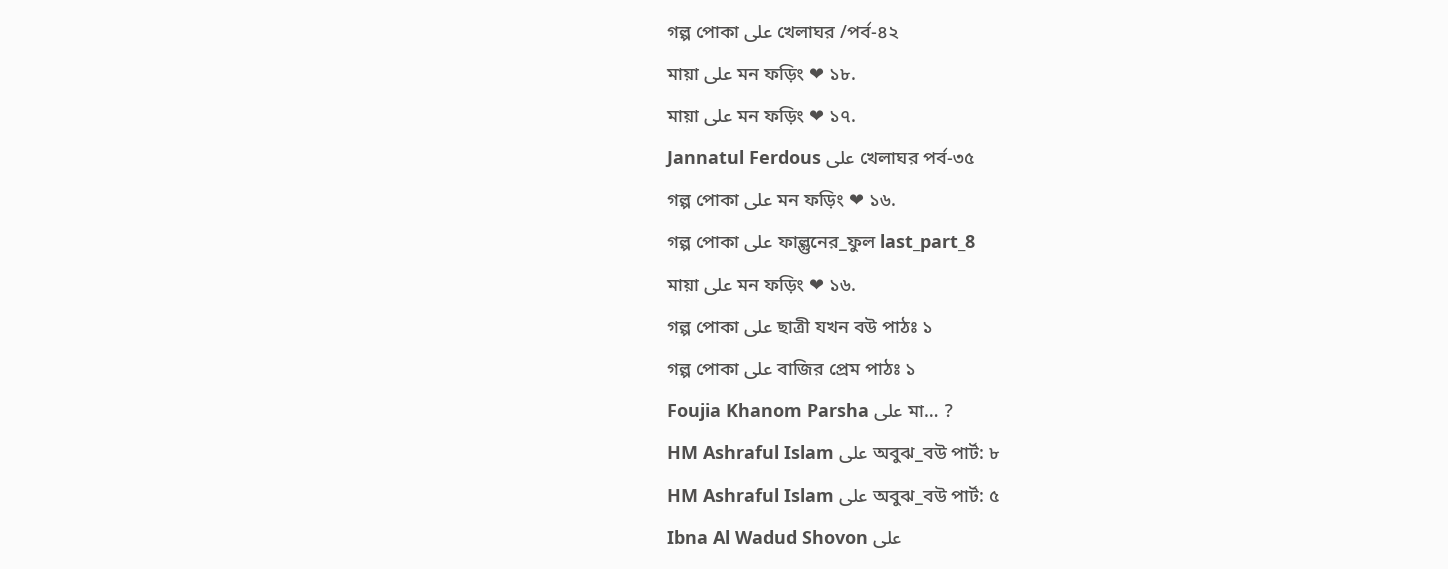গল্প পোকা على খেলাঘর /পর্ব-৪২
মায়া على মন ফড়িং ❤ ১৮.
মায়া على মন ফড়িং ❤ ১৭.
Jannatul Ferdous على খেলাঘর পর্ব-৩৫
গল্প পোকা على মন ফড়িং ❤ ১৬.
গল্প পোকা على ফাল্গুনের_ফুল last_part_8
মায়া على মন ফড়িং ❤ ১৬.
গল্প পোকা على ছাত্রী যখন বউ পাঠঃ ১
গল্প পোকা على বাজির প্রেম পাঠঃ ১
Foujia Khanom Parsha على মা… ?
HM Ashraful Islam على অবুঝ_বউ পার্ট: ৮
HM Ashraful Islam على অবুঝ_বউ পার্ট: ৫
Ibna Al Wadud Shovon على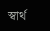স্বার্থ